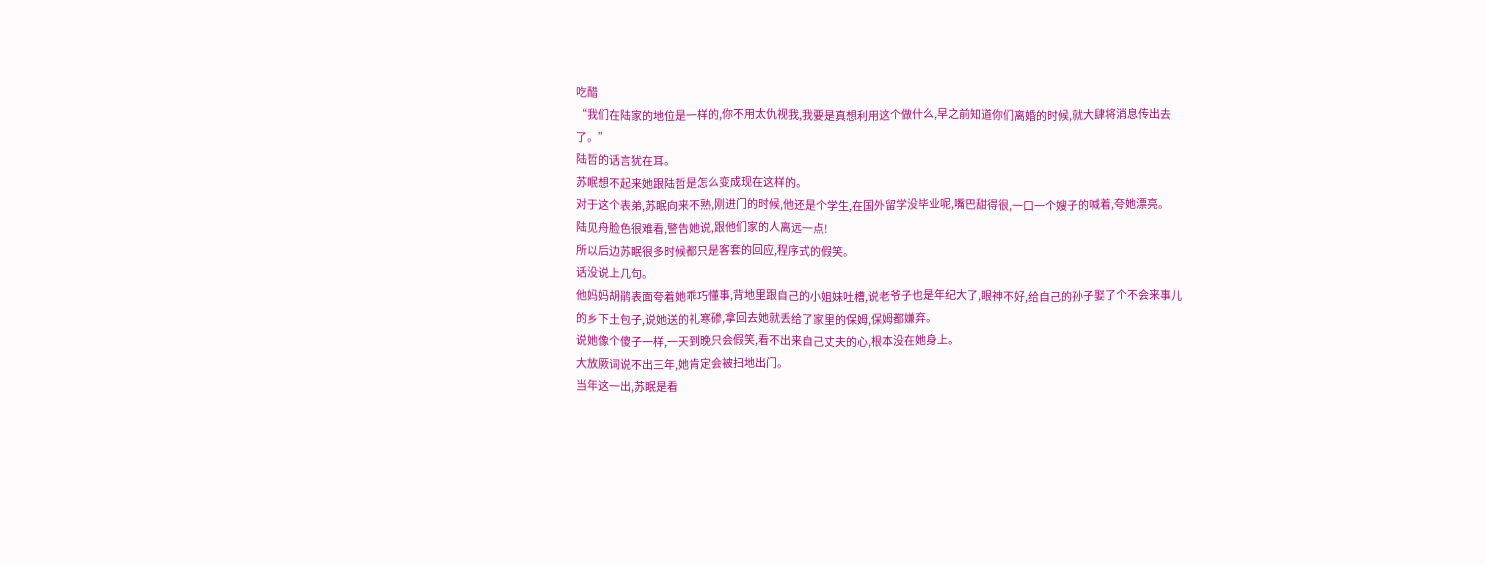吃醋
“我们在陆家的地位是一样的,你不用太仇视我,我要是真想利用这个做什么,早之前知道你们离婚的时候,就大肆将消息传出去了。”
陆哲的话言犹在耳。
苏眠想不起来她跟陆哲是怎么变成现在这样的。
对于这个表弟,苏眠向来不熟,刚进门的时候,他还是个学生,在国外留学没毕业呢,嘴巴甜得很,一口一个嫂子的喊着,夸她漂亮。
陆见舟脸色很难看,警告她说,跟他们家的人离远一点!
所以后边苏眠很多时候都只是客套的回应,程序式的假笑。
话没说上几句。
他妈妈胡鹃表面夸着她乖巧懂事,背地里跟自己的小姐妹吐槽,说老爷子也是年纪大了,眼神不好,给自己的孙子娶了个不会来事儿的乡下土包子,说她送的礼寒碜,拿回去她就丢给了家里的保姆,保姆都嫌弃。
说她像个傻子一样,一天到晚只会假笑,看不出来自己丈夫的心,根本没在她身上。
大放厥词说不出三年,她肯定会被扫地出门。
当年这一出,苏眠是看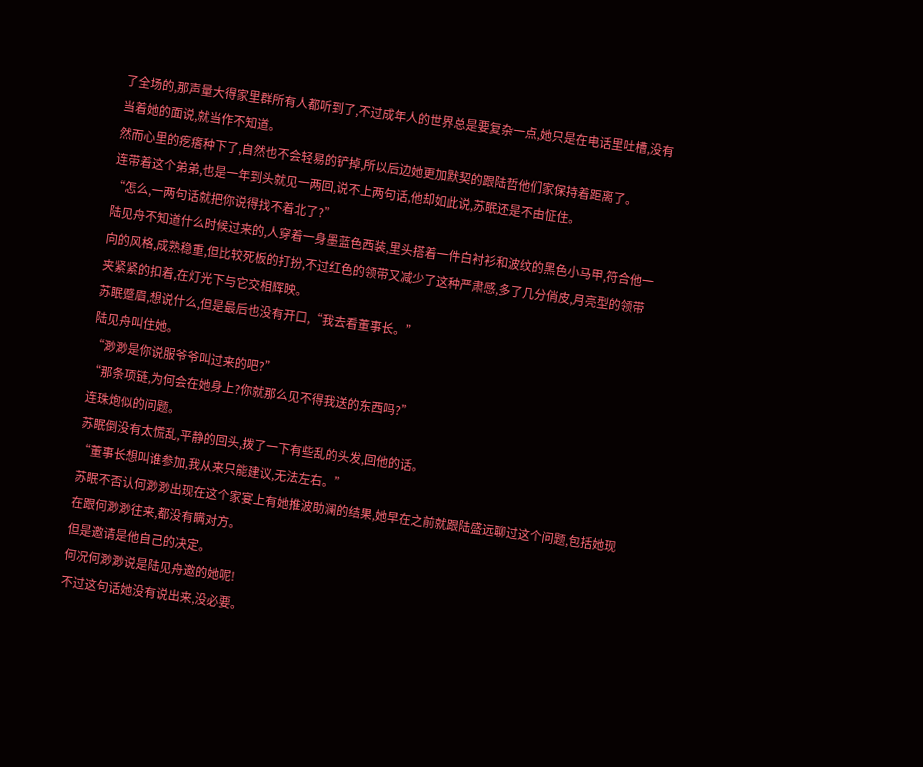了全场的,那声量大得家里群所有人都听到了,不过成年人的世界总是要复杂一点,她只是在电话里吐槽,没有当着她的面说,就当作不知道。
然而心里的疙瘩种下了,自然也不会轻易的铲掉,所以后边她更加默契的跟陆哲他们家保持着距离了。
连带着这个弟弟,也是一年到头就见一两回,说不上两句话,他却如此说,苏眠还是不由怔住。
“怎么,一两句话就把你说得找不着北了?”
陆见舟不知道什么时候过来的,人穿着一身墨蓝色西装,里头搭着一件白衬衫和波纹的黑色小马甲,符合他一向的风格,成熟稳重,但比较死板的打扮,不过红色的领带又减少了这种严肃感,多了几分俏皮,月亮型的领带夹紧紧的扣着,在灯光下与它交相辉映。
苏眠蹙眉,想说什么,但是最后也没有开口,“我去看董事长。”
陆见舟叫住她。
“渺渺是你说服爷爷叫过来的吧?”
“那条项链,为何会在她身上?你就那么见不得我送的东西吗?”
连珠炮似的问题。
苏眠倒没有太慌乱,平静的回头,拨了一下有些乱的头发,回他的话。
“董事长想叫谁参加,我从来只能建议,无法左右。”
苏眠不否认何渺渺出现在这个家宴上有她推波助澜的结果,她早在之前就跟陆盛远聊过这个问题,包括她现在跟何渺渺往来,都没有瞒对方。
但是邀请是他自己的决定。
何况何渺渺说是陆见舟邀的她呢!
不过这句话她没有说出来,没必要。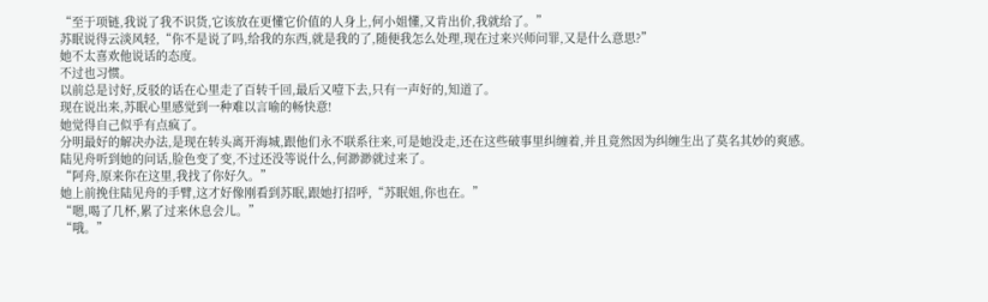“至于项链,我说了我不识货,它该放在更懂它价值的人身上,何小姐懂,又肯出价,我就给了。”
苏眠说得云淡风轻,“你不是说了吗,给我的东西,就是我的了,随便我怎么处理,现在过来兴师问罪,又是什么意思?”
她不太喜欢他说话的态度。
不过也习惯。
以前总是讨好,反驳的话在心里走了百转千回,最后又噎下去,只有一声好的,知道了。
现在说出来,苏眠心里感觉到一种难以言喻的畅快意!
她觉得自己似乎有点疯了。
分明最好的解决办法,是现在转头离开海城,跟他们永不联系往来,可是她没走,还在这些破事里纠缠着,并且竟然因为纠缠生出了莫名其妙的爽感。
陆见舟听到她的问话,脸色变了变,不过还没等说什么,何渺渺就过来了。
“阿舟,原来你在这里,我找了你好久。”
她上前挽住陆见舟的手臂,这才好像刚看到苏眠,跟她打招呼,“苏眠姐,你也在。”
“嗯,喝了几杯,累了过来休息会儿。”
“哦。”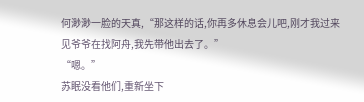何渺渺一脸的天真,“那这样的话,你再多休息会儿吧,刚才我过来见爷爷在找阿舟,我先带他出去了。”
“嗯。”
苏眠没看他们,重新坐下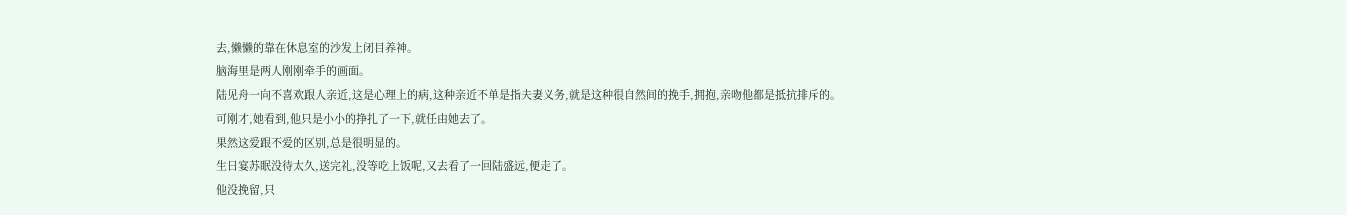去,懒懒的靠在休息室的沙发上闭目养神。
脑海里是两人刚刚牵手的画面。
陆见舟一向不喜欢跟人亲近,这是心理上的病,这种亲近不单是指夫妻义务,就是这种很自然间的挽手,拥抱,亲吻他都是抵抗排斥的。
可刚才,她看到,他只是小小的挣扎了一下,就任由她去了。
果然这爱跟不爱的区别,总是很明显的。
生日宴苏眠没待太久,送完礼,没等吃上饭呢,又去看了一回陆盛远,便走了。
他没挽留,只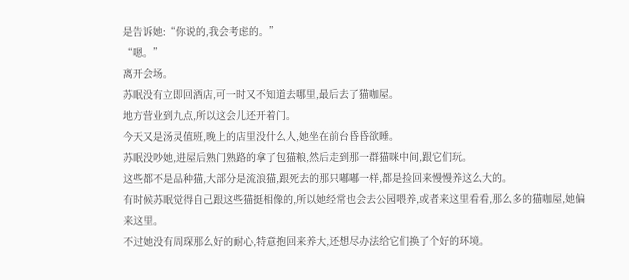是告诉她:“你说的,我会考虑的。”
“嗯。”
离开会场。
苏眠没有立即回酒店,可一时又不知道去哪里,最后去了猫咖屋。
地方营业到九点,所以这会儿还开着门。
今天又是汤灵值班,晚上的店里没什么人,她坐在前台昏昏欲睡。
苏眠没吵她,进屋后熟门熟路的拿了包猫粮,然后走到那一群猫咪中间,跟它们玩。
这些都不是品种猫,大部分是流浪猫,跟死去的那只嘟嘟一样,都是捡回来慢慢养这么大的。
有时候苏眠觉得自己跟这些猫挺相像的,所以她经常也会去公园喂养,或者来这里看看,那么多的猫咖屋,她偏来这里。
不过她没有周琛那么好的耐心,特意抱回来养大,还想尽办法给它们换了个好的环境。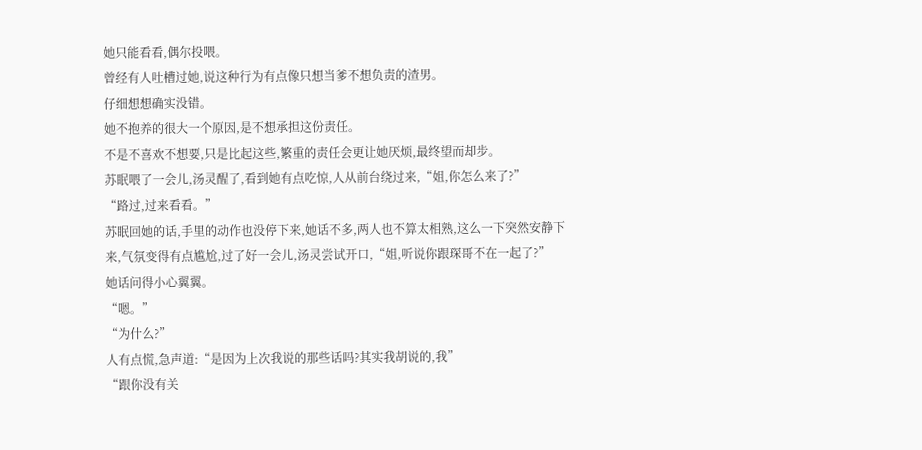她只能看看,偶尔投喂。
曾经有人吐槽过她,说这种行为有点像只想当爹不想负责的渣男。
仔细想想确实没错。
她不抱养的很大一个原因,是不想承担这份责任。
不是不喜欢不想要,只是比起这些,繁重的责任会更让她厌烦,最终望而却步。
苏眠喂了一会儿,汤灵醒了,看到她有点吃惊,人从前台绕过来,“姐,你怎么来了?”
“路过,过来看看。”
苏眠回她的话,手里的动作也没停下来,她话不多,两人也不算太相熟,这么一下突然安静下来,气氛变得有点尴尬,过了好一会儿,汤灵尝试开口,“姐,听说你跟琛哥不在一起了?”
她话问得小心翼翼。
“嗯。”
“为什么?”
人有点慌,急声道:“是因为上次我说的那些话吗?其实我胡说的,我”
“跟你没有关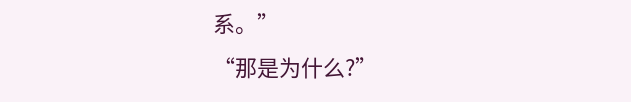系。”
“那是为什么?”